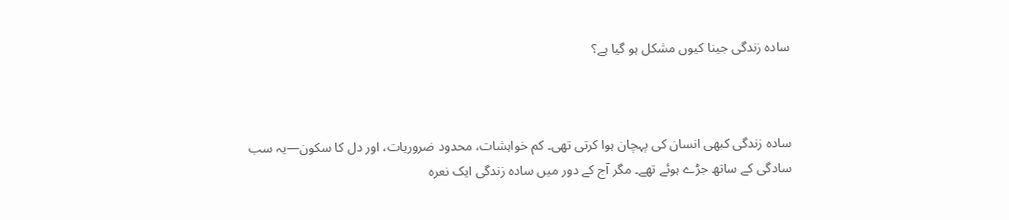سادہ زندگی جینا کیوں مشکل ہو گیا ہے؟



سادہ زندگی کبھی انسان کی پہچان ہوا کرتی تھی۔ کم خواہشات، محدود ضروریات، اور دل کا سکون—یہ سب سادگی کے ساتھ جڑے ہوئے تھے۔ مگر آج کے دور میں سادہ زندگی ایک نعرہ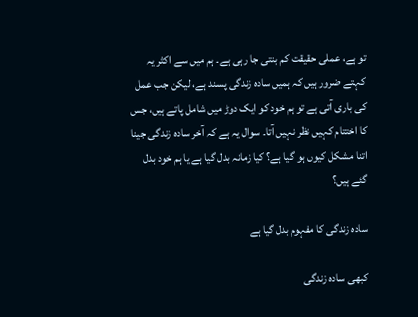تو ہے، عملی حقیقت کم بنتی جا رہی ہے۔ ہم میں سے اکثر یہ کہتے ضرور ہیں کہ ہمیں سادہ زندگی پسند ہے، لیکن جب عمل کی باری آتی ہے تو ہم خود کو ایک دوڑ میں شامل پاتے ہیں، جس کا اختتام کہیں نظر نہیں آتا۔ سوال یہ ہے کہ آخر سادہ زندگی جینا اتنا مشکل کیوں ہو گیا ہے؟ کیا زمانہ بدل گیا ہے یا ہم خود بدل گئے ہیں؟

سادہ زندگی کا مفہوم بدل گیا ہے

کبھی سادہ زندگی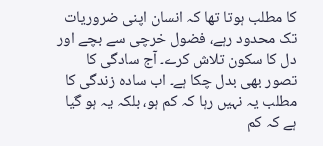کا مطلب ہوتا تھا کہ انسان اپنی ضروریات تک محدود رہے، فضول خرچی سے بچے اور دل کا سکون تلاش کرے۔ آج سادگی کا تصور بھی بدل چکا ہے۔ اب سادہ زندگی کا مطلب یہ نہیں رہا کہ کم ہو، بلکہ یہ ہو گیا ہے کہ کم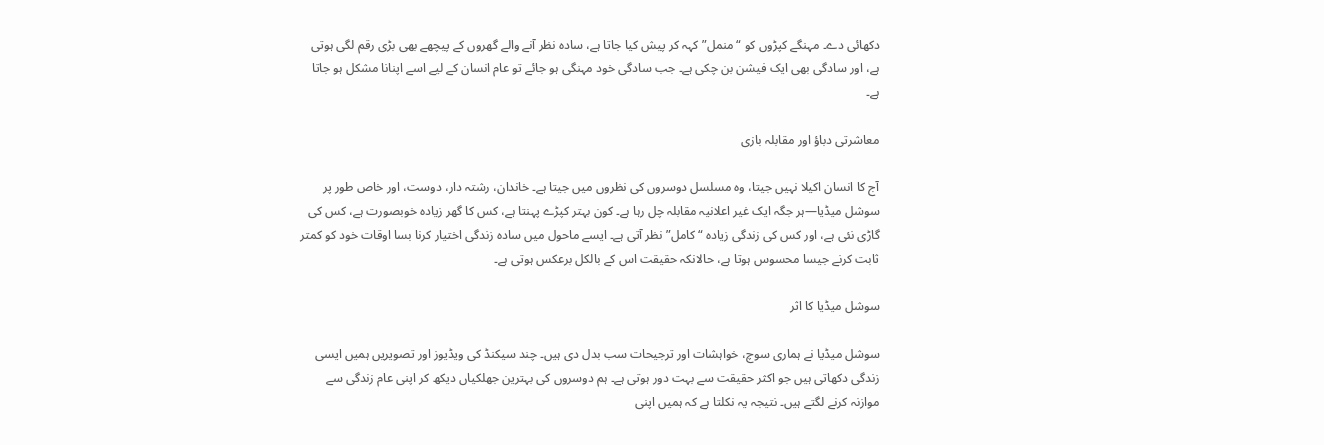دکھائی دے۔ مہنگے کپڑوں کو “منمل” کہہ کر پیش کیا جاتا ہے، سادہ نظر آنے والے گھروں کے پیچھے بھی بڑی رقم لگی ہوتی ہے، اور سادگی بھی ایک فیشن بن چکی ہے۔ جب سادگی خود مہنگی ہو جائے تو عام انسان کے لیے اسے اپنانا مشکل ہو جاتا ہے۔

معاشرتی دباؤ اور مقابلہ بازی

آج کا انسان اکیلا نہیں جیتا، وہ مسلسل دوسروں کی نظروں میں جیتا ہے۔ خاندان، رشتہ دار، دوست، اور خاص طور پر سوشل میڈیا—ہر جگہ ایک غیر اعلانیہ مقابلہ چل رہا ہے۔ کون بہتر کپڑے پہنتا ہے، کس کا گھر زیادہ خوبصورت ہے، کس کی گاڑی نئی ہے، اور کس کی زندگی زیادہ “کامل” نظر آتی ہے۔ ایسے ماحول میں سادہ زندگی اختیار کرنا بسا اوقات خود کو کمتر ثابت کرنے جیسا محسوس ہوتا ہے، حالانکہ حقیقت اس کے بالکل برعکس ہوتی ہے۔

سوشل میڈیا کا اثر

سوشل میڈیا نے ہماری سوچ، خواہشات اور ترجیحات سب بدل دی ہیں۔ چند سیکنڈ کی ویڈیوز اور تصویریں ہمیں ایسی زندگی دکھاتی ہیں جو اکثر حقیقت سے بہت دور ہوتی ہے۔ ہم دوسروں کی بہترین جھلکیاں دیکھ کر اپنی عام زندگی سے موازنہ کرنے لگتے ہیں۔ نتیجہ یہ نکلتا ہے کہ ہمیں اپنی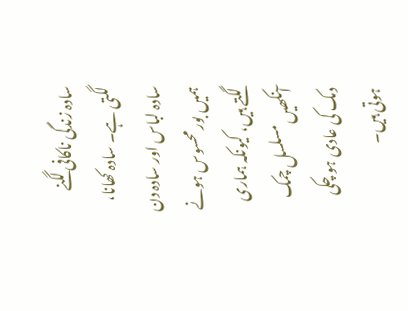سادہ زندگی ناکافی لگنے لگتی ہے۔ سادہ کھانا، سادہ لباس اور سادہ دن ہمیں بور محسوس ہونے لگتے ہیں، کیونکہ ہماری آنکھیں مسلسل چمک دمک کی عادی ہو چکی ہوتی ہیں۔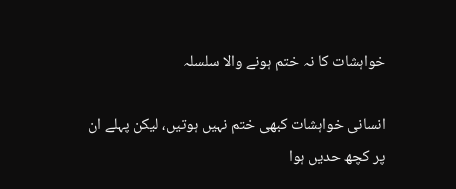خواہشات کا نہ ختم ہونے والا سلسلہ

انسانی خواہشات کبھی ختم نہیں ہوتیں، لیکن پہلے ان پر کچھ حدیں ہوا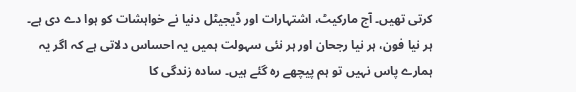کرتی تھیں۔ آج مارکیٹ، اشتہارات اور ڈیجیٹل دنیا نے خواہشات کو ہوا دے دی ہے۔ ہر نیا فون، ہر نیا رجحان اور ہر نئی سہولت ہمیں یہ احساس دلاتی ہے کہ اگر یہ ہمارے پاس نہیں تو ہم پیچھے رہ گئے ہیں۔ سادہ زندگی کا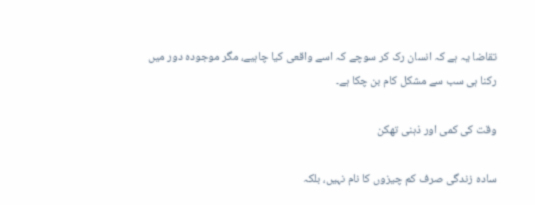تقاضا یہ ہے کہ انسان رک کر سوچے کہ اسے واقعی کیا چاہیے، مگر موجودہ دور میں رکنا ہی سب سے مشکل کام بن چکا ہے۔

وقت کی کمی اور ذہنی تھکن

سادہ زندگی صرف کم چیزوں کا نام نہیں، بلکہ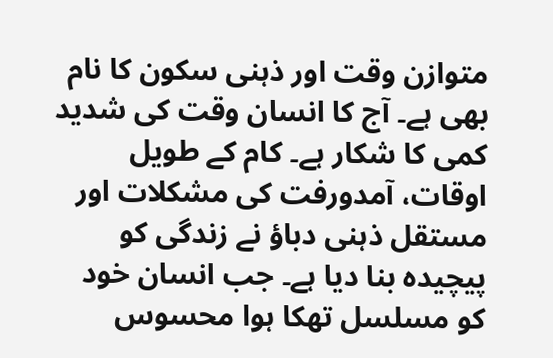متوازن وقت اور ذہنی سکون کا نام بھی ہے۔ آج کا انسان وقت کی شدید کمی کا شکار ہے۔ کام کے طویل اوقات، آمدورفت کی مشکلات اور مستقل ذہنی دباؤ نے زندگی کو پیچیدہ بنا دیا ہے۔ جب انسان خود کو مسلسل تھکا ہوا محسوس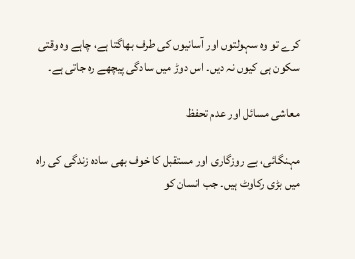کرے تو وہ سہولتوں اور آسانیوں کی طرف بھاگتا ہے، چاہے وہ وقتی سکون ہی کیوں نہ دیں۔ اس دوڑ میں سادگی پیچھے رہ جاتی ہے۔

معاشی مسائل اور عدم تحفظ

مہنگائی، بے روزگاری اور مستقبل کا خوف بھی سادہ زندگی کی راہ میں بڑی رکاوٹ ہیں۔ جب انسان کو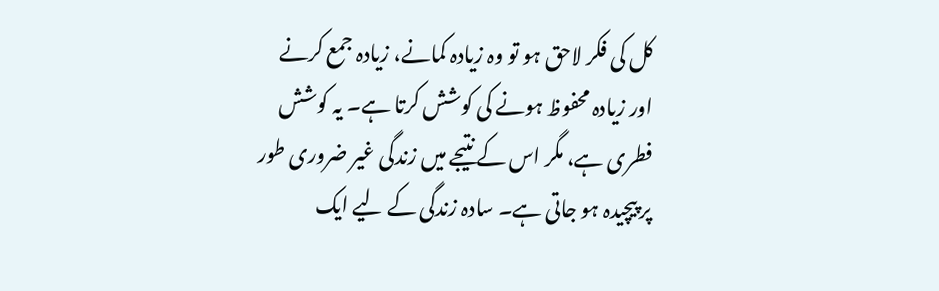کل کی فکر لاحق ہو تو وہ زیادہ کمانے، زیادہ جمع کرنے اور زیادہ محفوظ ہونے کی کوشش کرتا ہے۔ یہ کوشش فطری ہے، مگر اس کے نتیجے میں زندگی غیر ضروری طور پر پیچیدہ ہو جاتی ہے۔ سادہ زندگی کے لیے ایک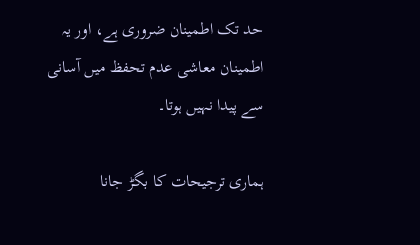حد تک اطمینان ضروری ہے، اور یہ اطمینان معاشی عدم تحفظ میں آسانی سے پیدا نہیں ہوتا۔

ہماری ترجیحات کا بگڑ جانا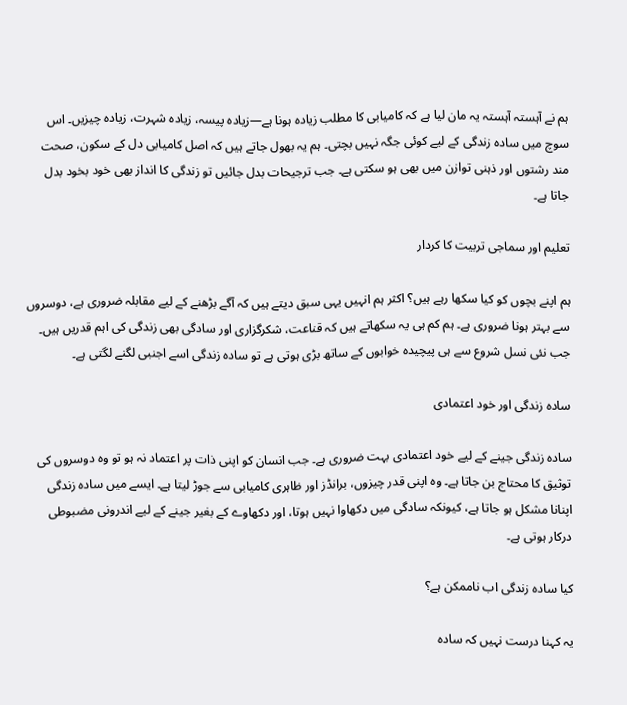ہم نے آہستہ آہستہ یہ مان لیا ہے کہ کامیابی کا مطلب زیادہ ہونا ہے—زیادہ پیسہ، زیادہ شہرت، زیادہ چیزیں۔ اس سوچ میں سادہ زندگی کے لیے کوئی جگہ نہیں بچتی۔ ہم یہ بھول جاتے ہیں کہ اصل کامیابی دل کے سکون، صحت مند رشتوں اور ذہنی توازن میں بھی ہو سکتی ہے۔ جب ترجیحات بدل جائیں تو زندگی کا انداز بھی خود بخود بدل جاتا ہے۔

تعلیم اور سماجی تربیت کا کردار

ہم اپنے بچوں کو کیا سکھا رہے ہیں؟ اکثر ہم انہیں یہی سبق دیتے ہیں کہ آگے بڑھنے کے لیے مقابلہ ضروری ہے، دوسروں سے بہتر ہونا ضروری ہے۔ ہم کم ہی یہ سکھاتے ہیں کہ قناعت، شکرگزاری اور سادگی بھی زندگی کی اہم قدریں ہیں۔ جب نئی نسل شروع سے ہی پیچیدہ خوابوں کے ساتھ بڑی ہوتی ہے تو سادہ زندگی اسے اجنبی لگنے لگتی ہے۔

سادہ زندگی اور خود اعتمادی

سادہ زندگی جینے کے لیے خود اعتمادی بہت ضروری ہے۔ جب انسان کو اپنی ذات پر اعتماد نہ ہو تو وہ دوسروں کی توثیق کا محتاج بن جاتا ہے۔ وہ اپنی قدر چیزوں، برانڈز اور ظاہری کامیابی سے جوڑ لیتا ہے۔ ایسے میں سادہ زندگی اپنانا مشکل ہو جاتا ہے، کیونکہ سادگی میں دکھاوا نہیں ہوتا، اور دکھاوے کے بغیر جینے کے لیے اندرونی مضبوطی درکار ہوتی ہے۔

کیا سادہ زندگی اب ناممکن ہے؟

یہ کہنا درست نہیں کہ سادہ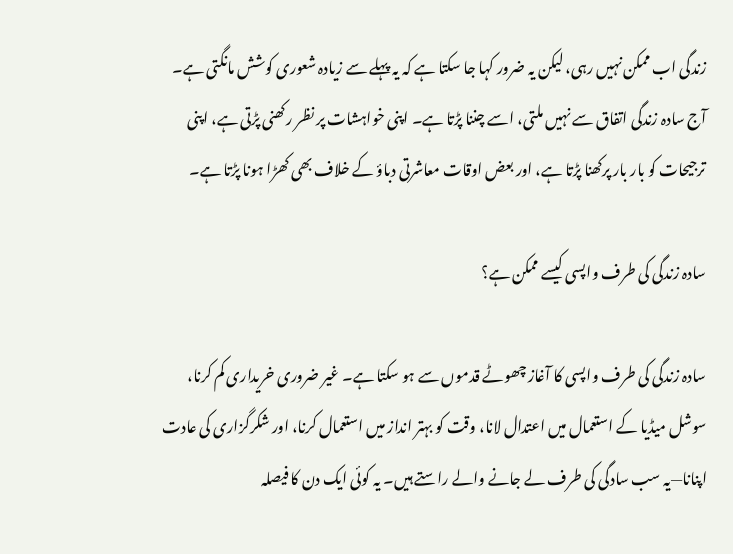زندگی اب ممکن نہیں رہی، لیکن یہ ضرور کہا جا سکتا ہے کہ یہ پہلے سے زیادہ شعوری کوشش مانگتی ہے۔ آج سادہ زندگی اتفاق سے نہیں ملتی، اسے چننا پڑتا ہے۔ اپنی خواہشات پر نظر رکھنی پڑتی ہے، اپنی ترجیحات کو بار بار پرکھنا پڑتا ہے، اور بعض اوقات معاشرتی دباؤ کے خلاف بھی کھڑا ہونا پڑتا ہے۔

سادہ زندگی کی طرف واپسی کیسے ممکن ہے؟

سادہ زندگی کی طرف واپسی کا آغاز چھوٹے قدموں سے ہو سکتا ہے۔ غیر ضروری خریداری کم کرنا، سوشل میڈیا کے استعمال میں اعتدال لانا، وقت کو بہتر انداز میں استعمال کرنا، اور شکرگزاری کی عادت اپنانا—یہ سب سادگی کی طرف لے جانے والے راستے ہیں۔ یہ کوئی ایک دن کا فیصلہ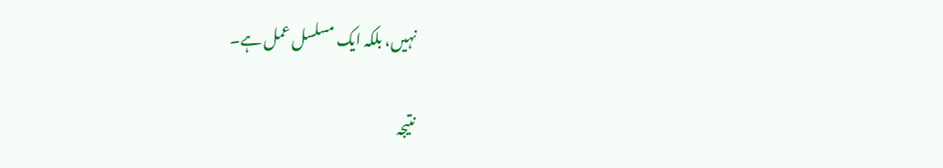نہیں، بلکہ ایک مسلسل عمل ہے۔

نتیجہ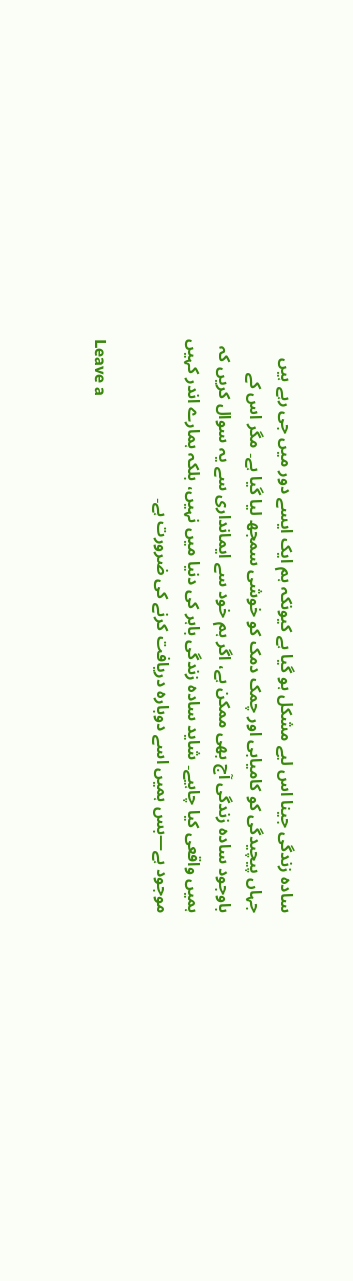سادہ زندگی جینا اس لیے مشکل ہو گیا ہے کیونکہ ہم ایک ایسے دور میں جی رہے ہیں جہاں پیچیدگی کو کامیابی اور چمک دمک کو خوشی سمجھ لیا گیا ہے۔ مگر اس کے باوجود سادہ زندگی آج بھی ممکن ہے، اگر ہم خود سے ایمانداری سے یہ سوال کریں کہ ہمیں واقعی کیا چاہیے۔ شاید سادہ زندگی باہر کی دنیا میں نہیں، بلکہ ہمارے اندر کہیں موجود ہے—بس ہمیں اسے دوبارہ دریافت کرنے کی ضرورت ہے۔

Leave a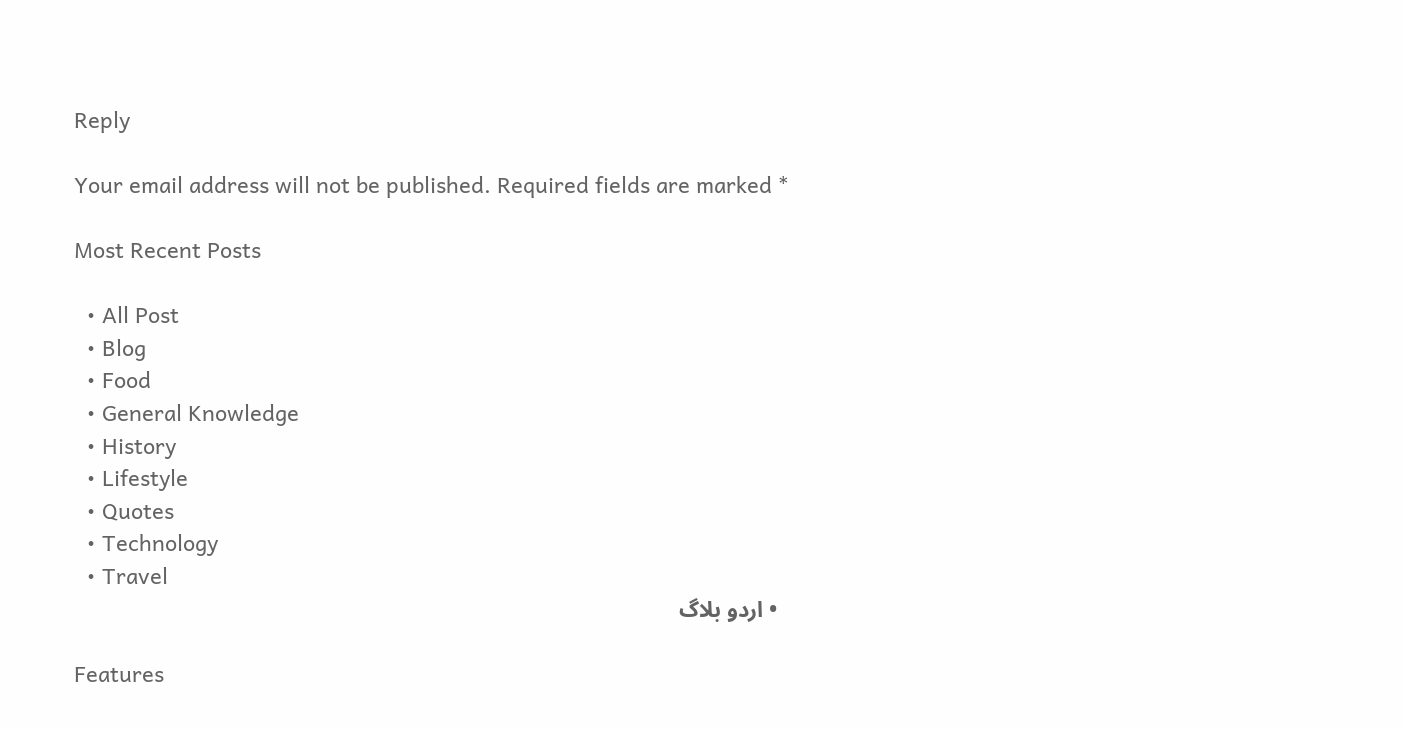Reply

Your email address will not be published. Required fields are marked *

Most Recent Posts

  • All Post
  • Blog
  • Food
  • General Knowledge
  • History
  • Lifestyle
  • Quotes
  • Technology
  • Travel
  • اردو بلاگ

Features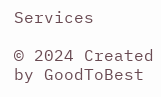Services

© 2024 Created by GoodToBest